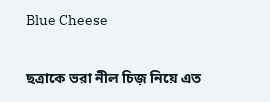Blue Cheese

ছত্রাকে ভরা নীল চিজ় নিয়ে এত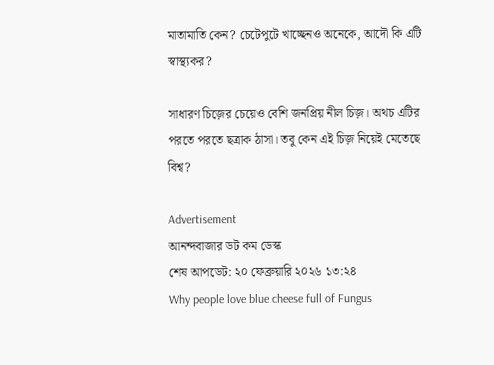মাতামাতি কেন? চেটেপুটে খাচ্ছেনও অনেকে, আদৌ কি এটি স্বাস্থ্যকর?

সাধারণ চিজ়ের চেয়েও বেশি জনপ্রিয় নীল চিজ়। অথচ এটির পরতে পরতে ছত্রাক ঠাসা। তবু কেন এই চিজ় নিয়েই মেতেছে বিশ্ব?

Advertisement
আনন্দবাজার ডট কম ডেস্ক
শেষ আপডেট: ২০ ফেব্রুয়ারি ২০২৬ ১৩:২৪
Why people love blue cheese full of Fungus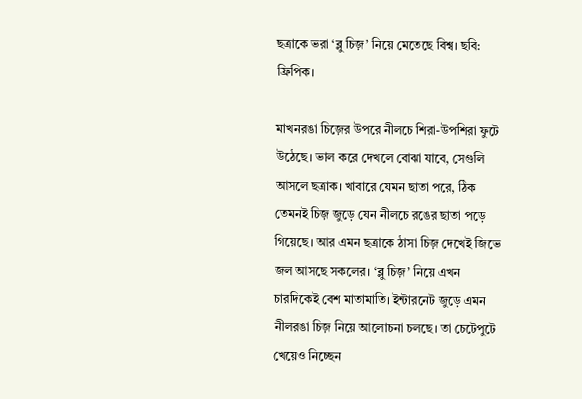ছত্রাকে ভরা ‘ব্লু চিজ়’ নিয়ে মেতেছে বিশ্ব। ছবি: ফ্রিপিক।

মাখনরঙা চিজ়ের উপরে নীলচে শিরা-উপশিরা ফুটে উঠেছে। ভাল করে দেখলে বোঝা যাবে, সেগুলি আসলে ছত্রাক। খাবারে যেমন ছাতা পরে, ঠিক তেমনই চিজ় জুড়ে যেন নীলচে রঙের ছাতা পড়ে গিয়েছে। আর এমন ছত্রাকে ঠাসা চিজ় দেখেই জিভে জল আসছে সকলের। ‘ব্লু চিজ়’ নিয়ে এখন চারদিকেই বেশ মাতামাতি। ইন্টারনেট জুড়ে এমন নীলরঙা চিজ় নিয়ে আলোচনা চলছে। তা চেটেপুটে খেয়েও নিচ্ছেন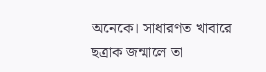অনেকে। সাধারণত খাবারে ছত্রাক জন্মালে তা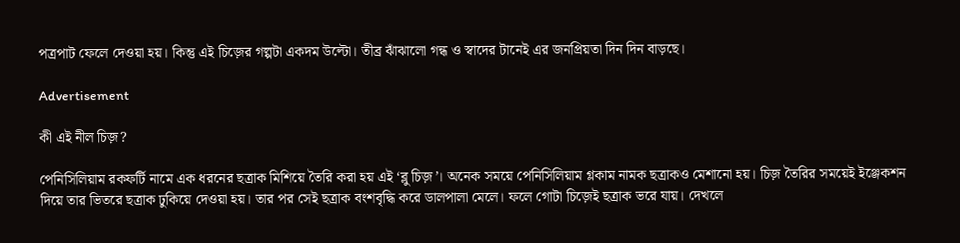পত্রপাট ফেলে দেওয়া হয়। কিন্তু এই চিজ়ের গল্পটা একদম উল্টো। তীব্র ঝাঁঝালো গন্ধ ও স্বাদের টানেই এর জনপ্রিয়তা দিন দিন বাড়ছে।

Advertisement

কী এই নীল চিজ়?

পেনিসিলিয়াম রকফর্টি নামে এক ধরনের ছত্রাক মিশিয়ে তৈরি করা হয় এই ‘ব্লু চিজ়’। অনেক সময়ে পেনিসিলিয়াম গ্লকাম নামক ছত্রাকও মেশানো হয়। চিজ় তৈরির সময়েই ইঞ্জেকশন দিয়ে তার ভিতরে ছত্রাক ঢুকিয়ে দেওয়া হয়। তার পর সেই ছত্রাক বংশবৃদ্ধি করে ডালপালা মেলে। ফলে গোটা চিজ়েই ছত্রাক ভরে যায়। দেখলে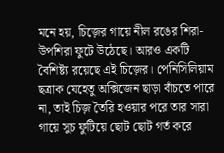মনে হয়, চিজ়ের গায়ে নীল রঙের শিরা-উপশিরা ফুটে উঠেছে। আরও একটি বৈশিষ্ট্য রয়েছে এই চিজ়ের। পেনিসিলিয়াম ছত্রাক যেহেতু অক্সিজেন ছাড়া বাঁচতে পারে না, তাই চিজ় তৈরি হওয়ার পরে তার সারা গায়ে সুচ ফুটিয়ে ছোট ছোট গর্ত করে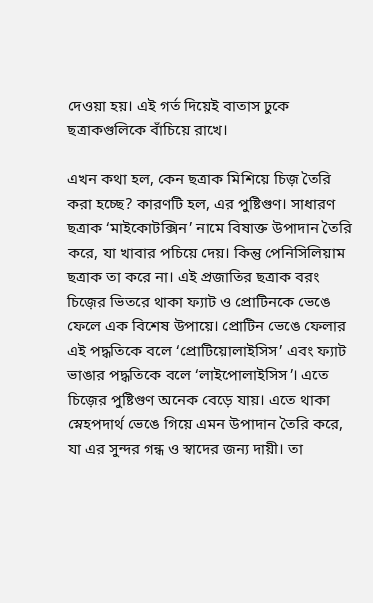দেওয়া হয়। এই গর্ত দিয়েই বাতাস ঢুকে ছত্রাকগুলিকে বাঁচিয়ে রাখে।

এখন কথা হল, কেন ছত্রাক মিশিয়ে চিজ় তৈরি করা হচ্ছে? কারণটি হল, এর পুষ্টিগুণ। সাধারণ ছত্রাক ‘মাইকোটক্সিন’ নামে বিষাক্ত উপাদান তৈরি করে, যা খাবার পচিয়ে দেয়। কিন্তু পেনিসিলিয়াম ছত্রাক তা করে না। এই প্রজাতির ছত্রাক বরং চিজ়ের ভিতরে থাকা ফ্যাট ও প্রোটিনকে ভেঙে ফেলে এক বিশেষ উপায়ে। প্রোটিন ভেঙে ফেলার এই পদ্ধতিকে বলে ‘প্রোটিয়োলাইসিস’ এবং ফ্যাট ভাঙার পদ্ধতিকে বলে ‘লাইপোলাইসিস’। এতে চিজ়ের পুষ্টিগুণ অনেক বেড়ে যায়। এতে থাকা স্নেহপদার্থ ভেঙে গিয়ে এমন উপাদান তৈরি করে, যা এর সুন্দর গন্ধ ও স্বাদের জন্য দায়ী। তা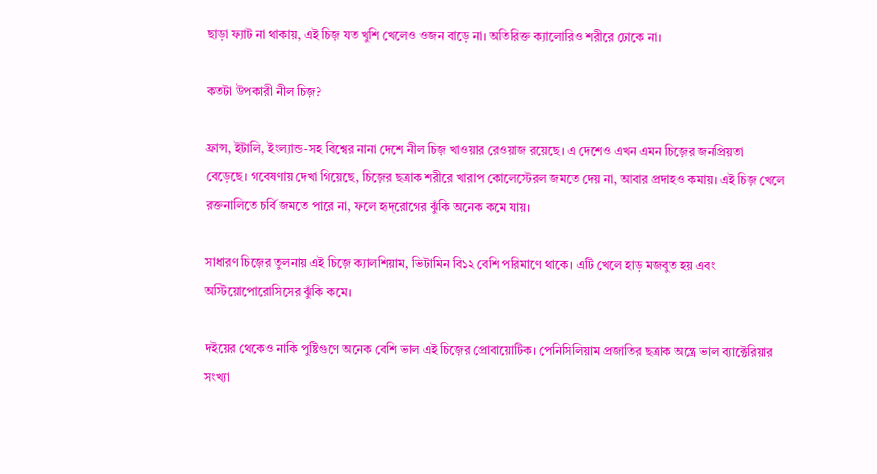ছাড়া ফ্যাট না থাকায়, এই চিজ় যত খুশি খেলেও ওজন বাড়ে না। অতিরিক্ত ক্যালোরিও শরীরে ঢোকে না।

কতটা উপকারী নীল চিজ়?

ফ্রান্স, ইটালি, ইংল্যান্ড-সহ বিশ্বের নানা দেশে নীল চিজ় খাওয়ার রেওয়াজ রয়েছে। এ দেশেও এখন এমন চিজ়ের জনপ্রিয়তা বেড়েছে। গবেষণায় দেখা গিয়েছে, চিজ়ের ছত্রাক শরীরে খারাপ কোলেস্টেরল জমতে দেয় না, আবার প্রদাহও কমায়। এই চিজ় খেলে রক্তনালিতে চর্বি জমতে পারে না, ফলে হৃদ্‌রোগের ঝুঁকি অনেক কমে যায়।

সাধারণ চিজ়ের তুলনায় এই চিজ়ে ক্যালশিয়াম, ভিটামিন বি১২ বেশি পরিমাণে থাকে। এটি খেলে হাড় মজবুত হয় এবং অস্টিয়োপোরোসিসের ঝুঁকি কমে।

দইয়ের থেকেও নাকি পুষ্টিগুণে অনেক বেশি ভাল এই চিজ়ের প্রোবায়োটিক। পেনিসিলিয়াম প্রজাতির ছত্রাক অন্ত্রে ভাল ব্যাক্টেরিয়ার সংখ্যা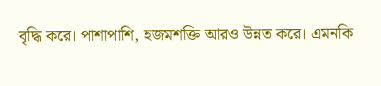বৃদ্ধি করে। পাশাপাশি, হজমশক্তি আরও উন্নত করে। এমনকি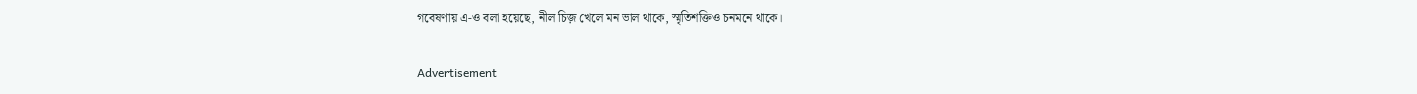গবেষণায় এ-ও বলা হয়েছে, নীল চিজ় খেলে মন ভাল থাকে, স্মৃতিশক্তিও চনমনে থাকে।

Advertisement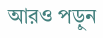আরও পড়ুন